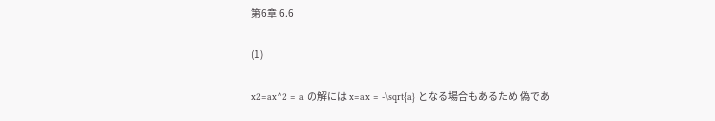第6章 6.6

(1)

x2=ax^2 = a の解には x=ax = -\sqrt{a} となる場合もあるため 偽であ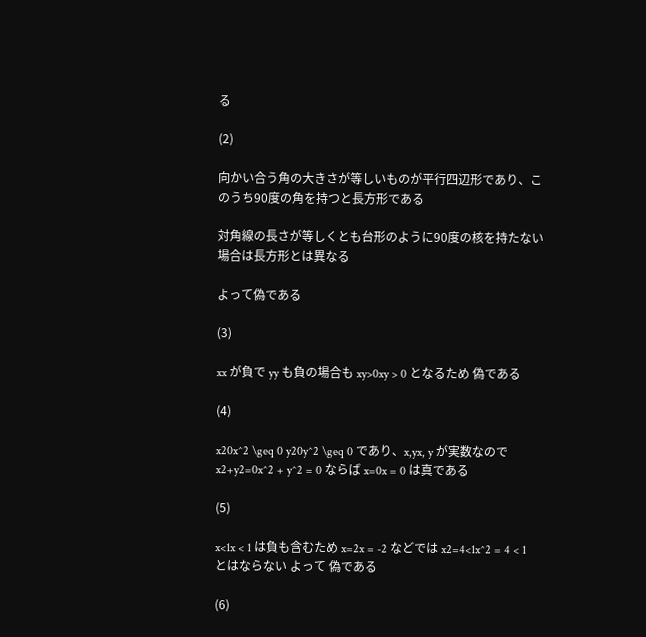る

(2)

向かい合う角の大きさが等しいものが平行四辺形であり、このうち90度の角を持つと長方形である

対角線の長さが等しくとも台形のように90度の核を持たない場合は長方形とは異なる

よって偽である

(3)

xx が負で yy も負の場合も xy>0xy > 0 となるため 偽である

(4)

x20x^2 \geq 0 y20y^2 \geq 0 であり、x,yx, y が実数なので x2+y2=0x^2 + y^2 = 0 ならば x=0x = 0 は真である

(5)

x<1x < 1 は負も含むため x=2x = -2 などでは x2=4<1x^2 = 4 < 1 とはならない よって 偽である

(6)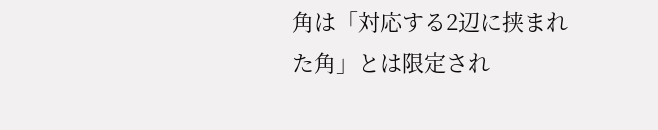角は「対応する2辺に挟まれた角」とは限定され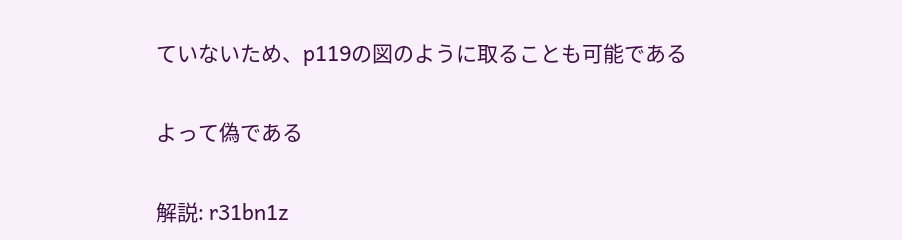ていないため、p119の図のように取ることも可能である

よって偽である

解説: r31bn1z